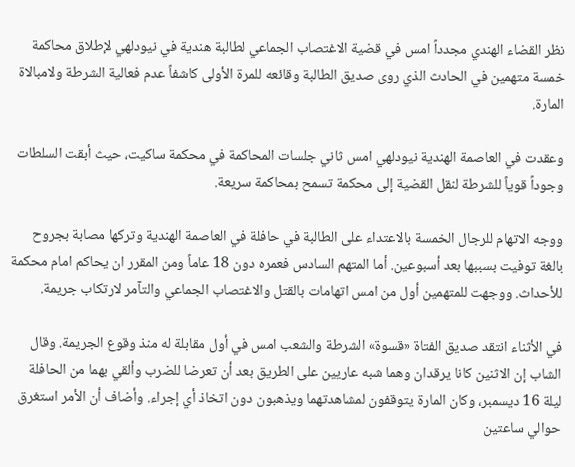نظر القضاء الهندي مجدداً امس في قضية الاغتصاب الجماعي لطالبة هندية في نيودلهي لإطلاق محاكمة خمسة متهمين في الحادث الذي روى صديق الطالبة وقائعه للمرة الأولى كاشفاً عدم فعالية الشرطة ولامبالاة المارة.

وعقدت في العاصمة الهندية نيودلهي امس ثاني جلسات المحاكمة في محكمة ساكيت، حيث أبقت السلطات وجوداً قوياً للشرطة لنقل القضية إلى محكمة تسمح بمحاكمة سريعة.

ووجه الاتهام للرجال الخمسة بالاعتداء على الطالبة في حافلة في العاصمة الهندية وتركها مصابة بجروح بالغة توفيت بسببها بعد أسبوعين. أما المتهم السادس فعمره دون 18 عاماً ومن المقرر ان يحاكم امام محكمة للأحداث. ووجهت للمتهمين أول من امس اتهامات بالقتل والاغتصاب الجماعي والتآمر لارتكاب جريمة.

في الأثناء انتقد صديق الفتاة «قسوة» الشرطة والشعب امس في أول مقابلة له منذ وقوع الجريمة. وقال الشاب إن الاثنين كانا يرقدان وهما شبه عاريين على الطريق بعد أن تعرضا للضرب وألقي بهما من الحافلة ليلة 16 ديسمبر، وكان المارة يتوقفون لمشاهدتهما ويذهبون دون اتخاذ أي إجراء. وأضاف أن الأمر استغرق حوالي ساعتين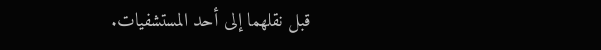قبل نقلهما إلى أحد المستشفيات.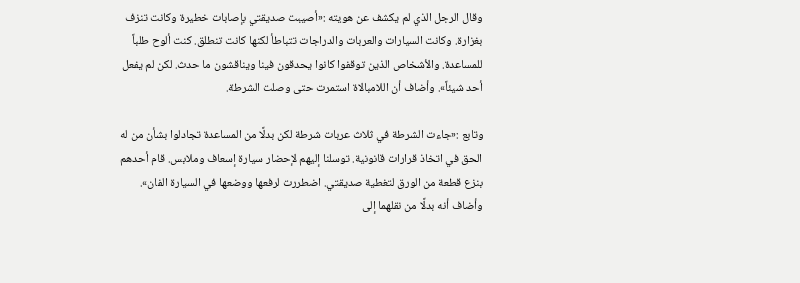وقال الرجل الذي لم يكشف عن هويته :«أصيبت صديقتي بإصابات خطيرة وكانت تنزف بغزارة. وكانت السيارات والعربات والدراجات تتباطأ لكنها كانت تنطلق. كنت ألوح طلباً للمساعدة. والأشخاص الذين توقفوا كانوا يحدقون فينا ويناقشون ما حدث. لكن لم يفعل أحد شيئاً». وأضاف أن اللامبالاة استمرت حتى وصلت الشرطة.

وتابع :«جاءت الشرطة في ثلاث عربات شرطة لكن بدلًا من المساعدة تجادلوا بشأن من له الحق في اتخاذ قرارات قانونية. توسلنا إليهم لإحضار سيارة إسعاف وملابس. قام أحدهم بنزع قطعة من الورق لتغطية صديقتي. اضطررت لرفعها ووضعها في السيارة الفان». وأضاف أنه بدلًا من نقلهما إلى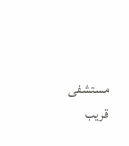مستشفى قريب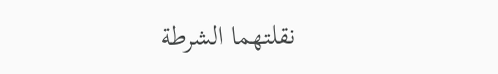نقلتهما الشرطة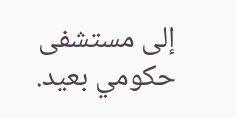إلى مستشفى حكومي بعيد.